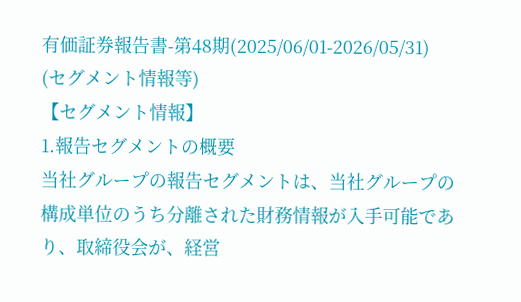有価証券報告書-第48期(2025/06/01-2026/05/31)
(セグメント情報等)
【セグメント情報】
1.報告セグメントの概要
当社グループの報告セグメントは、当社グループの構成単位のうち分離された財務情報が入手可能であり、取締役会が、経営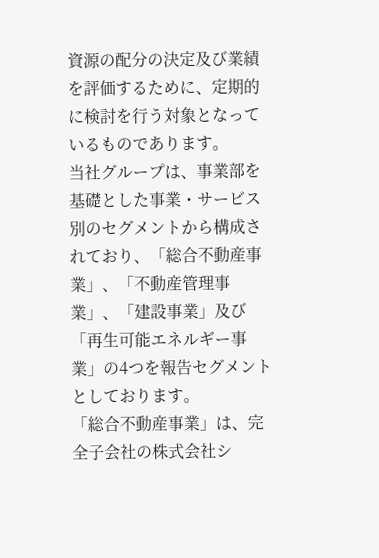資源の配分の決定及び業績を評価するために、定期的に検討を行う対象となっているものであります。
当社グループは、事業部を基礎とした事業・サービス別のセグメントから構成されており、「総合不動産事業」、「不動産管理事業」、「建設事業」及び「再生可能エネルギー事業」の4つを報告セグメントとしております。
「総合不動産事業」は、完全子会社の株式会社シ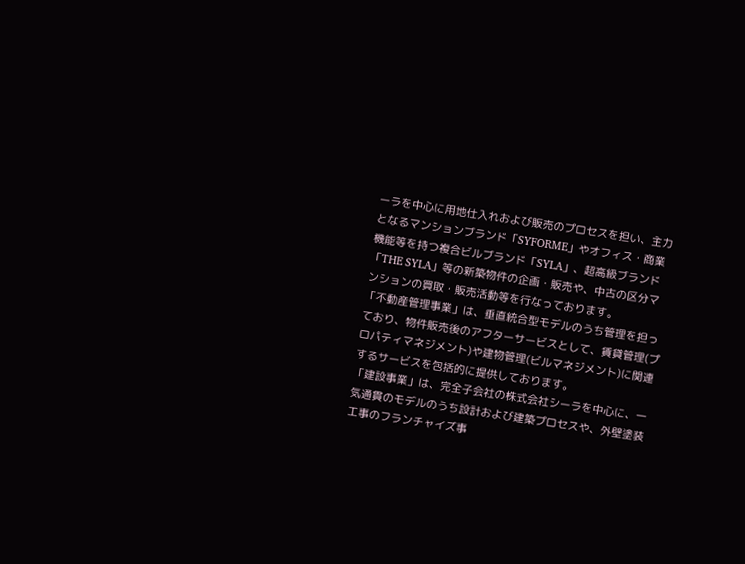ーラを中心に用地仕入れおよび販売のプロセスを担い、主力となるマンションブランド「SYFORME」やオフィス・商業機能等を持つ複合ビルブランド「SYLA」、超高級ブランド「THE SYLA」等の新築物件の企画・販売や、中古の区分マンションの買取・販売活動等を行なっております。
「不動産管理事業」は、垂直統合型モデルのうち管理を担っており、物件販売後のアフターサービスとして、賃貸管理(プロパティマネジメント)や建物管理(ビルマネジメント)に関連するサービスを包括的に提供しております。
「建設事業」は、完全子会社の株式会社シーラを中心に、一気通貫のモデルのうち設計および建築プロセスや、外壁塗装工事のフランチャイズ事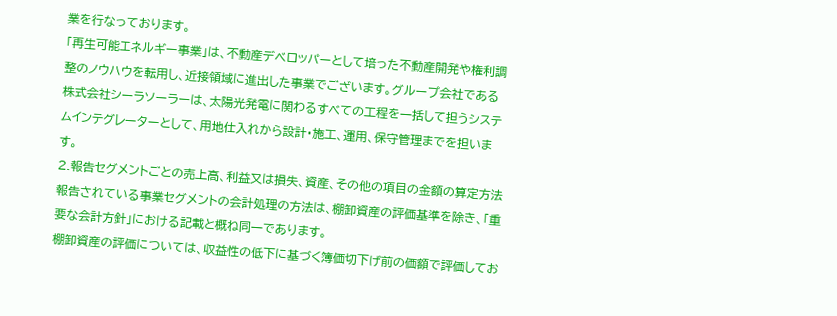業を行なっております。
「再生可能エネルギー事業」は、不動産デベロッパーとして培った不動産開発や権利調整のノウハウを転用し、近接領域に進出した事業でございます。グループ会社である株式会社シーラソーラーは、太陽光発電に関わるすべての工程を一括して担うシステムインテグレーターとして、用地仕入れから設計・施工、運用、保守管理までを担います。
2.報告セグメントごとの売上高、利益又は損失、資産、その他の項目の金額の算定方法
報告されている事業セグメントの会計処理の方法は、棚卸資産の評価基準を除き、「重要な会計方針」における記載と概ね同一であります。
棚卸資産の評価については、収益性の低下に基づく簿価切下げ前の価額で評価してお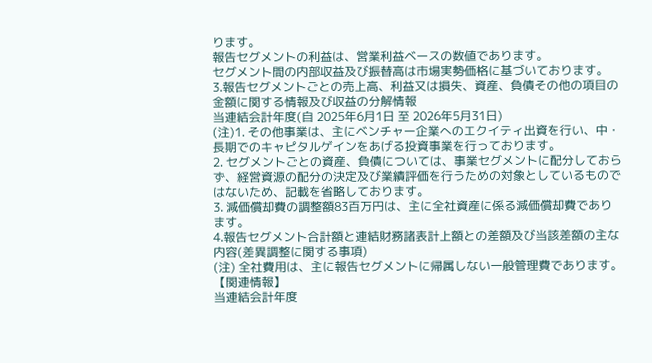ります。
報告セグメントの利益は、営業利益ベースの数値であります。
セグメント間の内部収益及び振替高は市場実勢価格に基づいております。
3.報告セグメントごとの売上高、利益又は損失、資産、負債その他の項目の金額に関する情報及び収益の分解情報
当連結会計年度(自 2025年6月1日 至 2026年5月31日)
(注)1. その他事業は、主にベンチャー企業へのエクイティ出資を行い、中・長期でのキャピタルゲインをあげる投資事業を行っております。
2. セグメントごとの資産、負債については、事業セグメントに配分しておらず、経営資源の配分の決定及び業績評価を行うための対象としているものではないため、記載を省略しております。
3. 減価償却費の調整額83百万円は、主に全社資産に係る減価償却費であります。
4.報告セグメント合計額と連結財務諸表計上額との差額及び当該差額の主な内容(差異調整に関する事項)
(注) 全社費用は、主に報告セグメントに帰属しない一般管理費であります。
【関連情報】
当連結会計年度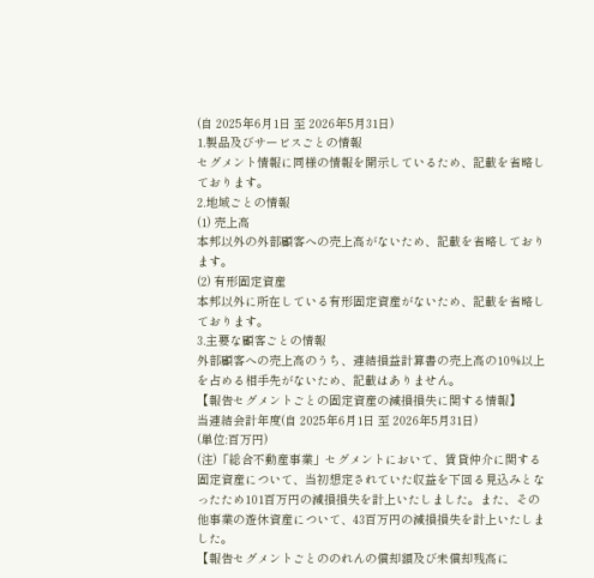(自 2025年6月1日 至 2026年5月31日)
1.製品及びサービスごとの情報
セグメント情報に同様の情報を開示しているため、記載を省略しております。
2.地域ごとの情報
(1) 売上高
本邦以外の外部顧客への売上高がないため、記載を省略しております。
(2) 有形固定資産
本邦以外に所在している有形固定資産がないため、記載を省略しております。
3.主要な顧客ごとの情報
外部顧客への売上高のうち、連結損益計算書の売上高の10%以上を占める相手先がないため、記載はありません。
【報告セグメントごとの固定資産の減損損失に関する情報】
当連結会計年度(自 2025年6月1日 至 2026年5月31日)
(単位:百万円)
(注)「総合不動産事業」セグメントにおいて、賃貸仲介に関する固定資産について、当初想定されていた収益を下回る見込みとなったため101百万円の減損損失を計上いたしました。また、その他事業の遊休資産について、43百万円の減損損失を計上いたしました。
【報告セグメントごとののれんの償却額及び未償却残高に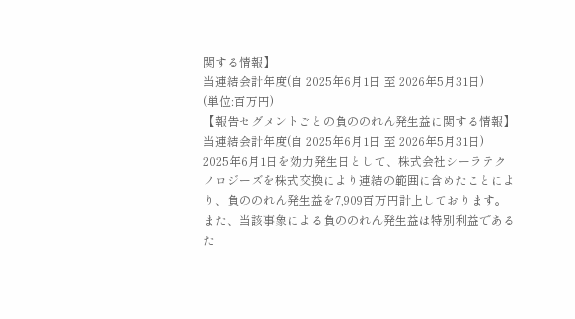関する情報】
当連結会計年度(自 2025年6月1日 至 2026年5月31日)
(単位:百万円)
【報告セグメントごとの負ののれん発生益に関する情報】
当連結会計年度(自 2025年6月1日 至 2026年5月31日)
2025年6月1日を効力発生日として、株式会社シーラテクノロジーズを株式交換により連結の範囲に含めたことにより、負ののれん発生益を7,909百万円計上しております。また、当該事象による負ののれん発生益は特別利益であるた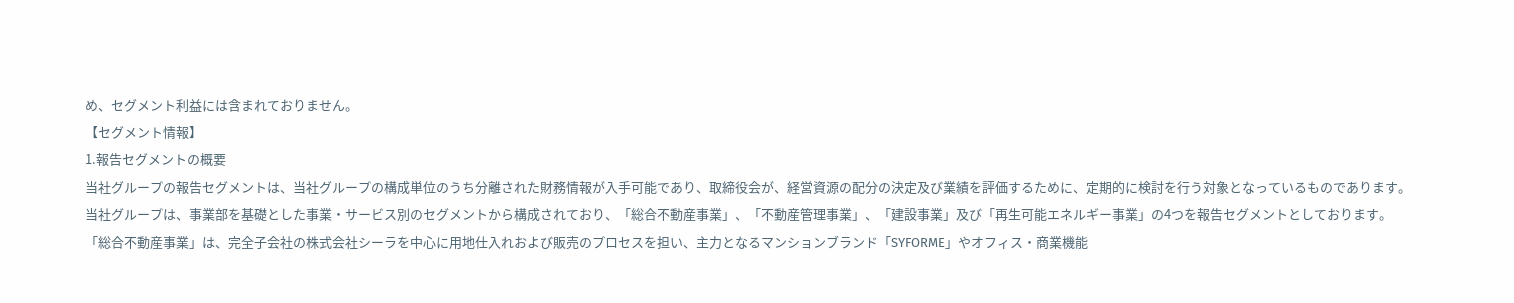め、セグメント利益には含まれておりません。
【セグメント情報】
1.報告セグメントの概要
当社グループの報告セグメントは、当社グループの構成単位のうち分離された財務情報が入手可能であり、取締役会が、経営資源の配分の決定及び業績を評価するために、定期的に検討を行う対象となっているものであります。
当社グループは、事業部を基礎とした事業・サービス別のセグメントから構成されており、「総合不動産事業」、「不動産管理事業」、「建設事業」及び「再生可能エネルギー事業」の4つを報告セグメントとしております。
「総合不動産事業」は、完全子会社の株式会社シーラを中心に用地仕入れおよび販売のプロセスを担い、主力となるマンションブランド「SYFORME」やオフィス・商業機能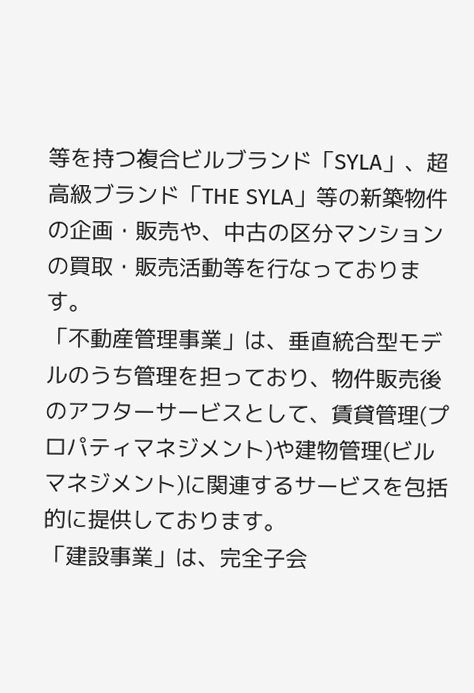等を持つ複合ビルブランド「SYLA」、超高級ブランド「THE SYLA」等の新築物件の企画・販売や、中古の区分マンションの買取・販売活動等を行なっております。
「不動産管理事業」は、垂直統合型モデルのうち管理を担っており、物件販売後のアフターサービスとして、賃貸管理(プロパティマネジメント)や建物管理(ビルマネジメント)に関連するサービスを包括的に提供しております。
「建設事業」は、完全子会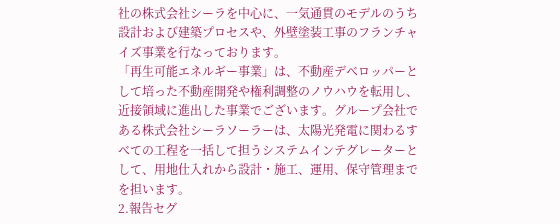社の株式会社シーラを中心に、一気通貫のモデルのうち設計および建築プロセスや、外壁塗装工事のフランチャイズ事業を行なっております。
「再生可能エネルギー事業」は、不動産デベロッパーとして培った不動産開発や権利調整のノウハウを転用し、近接領域に進出した事業でございます。グループ会社である株式会社シーラソーラーは、太陽光発電に関わるすべての工程を一括して担うシステムインテグレーターとして、用地仕入れから設計・施工、運用、保守管理までを担います。
2.報告セグ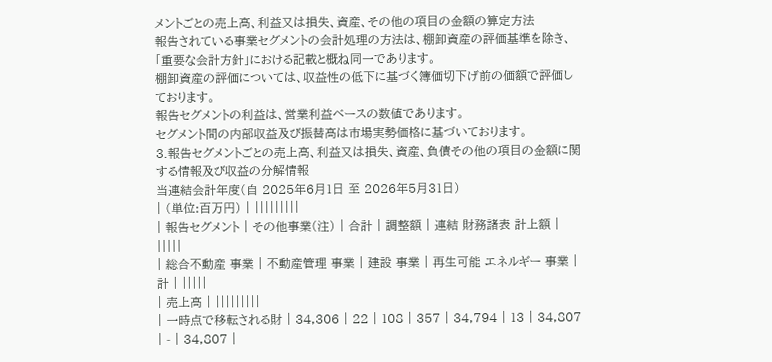メントごとの売上高、利益又は損失、資産、その他の項目の金額の算定方法
報告されている事業セグメントの会計処理の方法は、棚卸資産の評価基準を除き、「重要な会計方針」における記載と概ね同一であります。
棚卸資産の評価については、収益性の低下に基づく簿価切下げ前の価額で評価しております。
報告セグメントの利益は、営業利益ベースの数値であります。
セグメント間の内部収益及び振替高は市場実勢価格に基づいております。
3.報告セグメントごとの売上高、利益又は損失、資産、負債その他の項目の金額に関する情報及び収益の分解情報
当連結会計年度(自 2025年6月1日 至 2026年5月31日)
| (単位:百万円) | |||||||||
| 報告セグメント | その他事業(注) | 合計 | 調整額 | 連結 財務諸表 計上額 | |||||
| 総合不動産 事業 | 不動産管理 事業 | 建設 事業 | 再生可能 エネルギー 事業 | 計 | |||||
| 売上高 | |||||||||
| 一時点で移転される財 | 34,306 | 22 | 108 | 357 | 34,794 | 13 | 34,807 | - | 34,807 |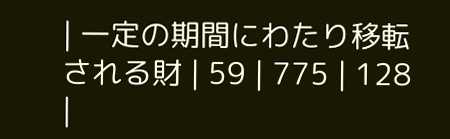| 一定の期間にわたり移転される財 | 59 | 775 | 128 |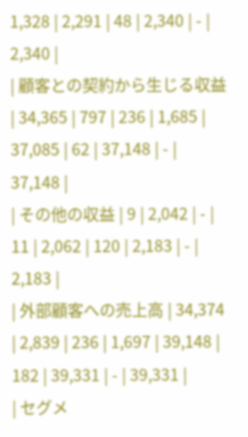1,328 | 2,291 | 48 | 2,340 | - | 2,340 |
| 顧客との契約から生じる収益 | 34,365 | 797 | 236 | 1,685 | 37,085 | 62 | 37,148 | - | 37,148 |
| その他の収益 | 9 | 2,042 | - | 11 | 2,062 | 120 | 2,183 | - | 2,183 |
| 外部顧客への売上高 | 34,374 | 2,839 | 236 | 1,697 | 39,148 | 182 | 39,331 | - | 39,331 |
| セグメ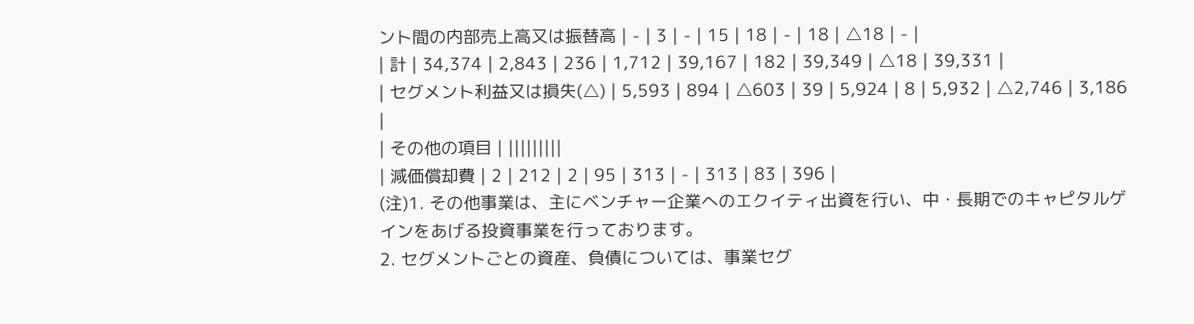ント間の内部売上高又は振替高 | - | 3 | - | 15 | 18 | - | 18 | △18 | - |
| 計 | 34,374 | 2,843 | 236 | 1,712 | 39,167 | 182 | 39,349 | △18 | 39,331 |
| セグメント利益又は損失(△) | 5,593 | 894 | △603 | 39 | 5,924 | 8 | 5,932 | △2,746 | 3,186 |
| その他の項目 | |||||||||
| 減価償却費 | 2 | 212 | 2 | 95 | 313 | - | 313 | 83 | 396 |
(注)1. その他事業は、主にベンチャー企業へのエクイティ出資を行い、中・長期でのキャピタルゲインをあげる投資事業を行っております。
2. セグメントごとの資産、負債については、事業セグ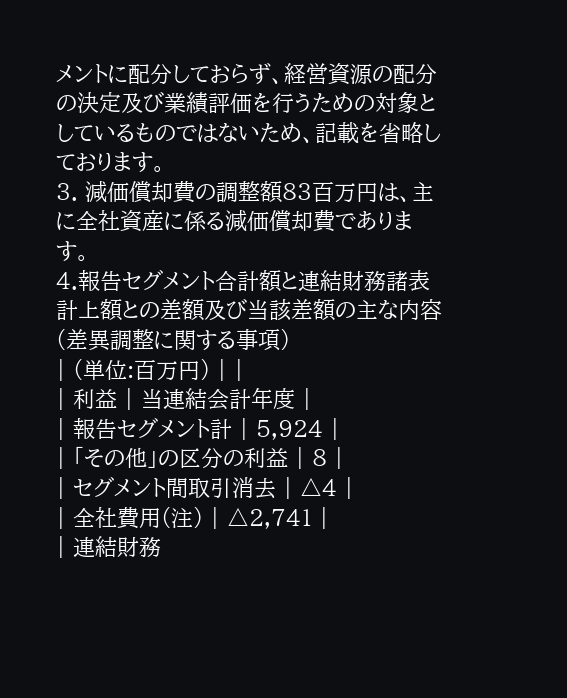メントに配分しておらず、経営資源の配分の決定及び業績評価を行うための対象としているものではないため、記載を省略しております。
3. 減価償却費の調整額83百万円は、主に全社資産に係る減価償却費であります。
4.報告セグメント合計額と連結財務諸表計上額との差額及び当該差額の主な内容(差異調整に関する事項)
| (単位:百万円) | |
| 利益 | 当連結会計年度 |
| 報告セグメント計 | 5,924 |
| 「その他」の区分の利益 | 8 |
| セグメント間取引消去 | △4 |
| 全社費用(注) | △2,741 |
| 連結財務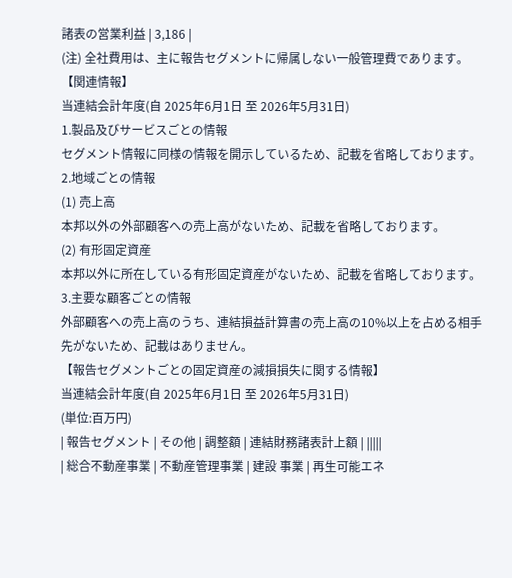諸表の営業利益 | 3,186 |
(注) 全社費用は、主に報告セグメントに帰属しない一般管理費であります。
【関連情報】
当連結会計年度(自 2025年6月1日 至 2026年5月31日)
1.製品及びサービスごとの情報
セグメント情報に同様の情報を開示しているため、記載を省略しております。
2.地域ごとの情報
(1) 売上高
本邦以外の外部顧客への売上高がないため、記載を省略しております。
(2) 有形固定資産
本邦以外に所在している有形固定資産がないため、記載を省略しております。
3.主要な顧客ごとの情報
外部顧客への売上高のうち、連結損益計算書の売上高の10%以上を占める相手先がないため、記載はありません。
【報告セグメントごとの固定資産の減損損失に関する情報】
当連結会計年度(自 2025年6月1日 至 2026年5月31日)
(単位:百万円)
| 報告セグメント | その他 | 調整額 | 連結財務諸表計上額 | |||||
| 総合不動産事業 | 不動産管理事業 | 建設 事業 | 再生可能エネ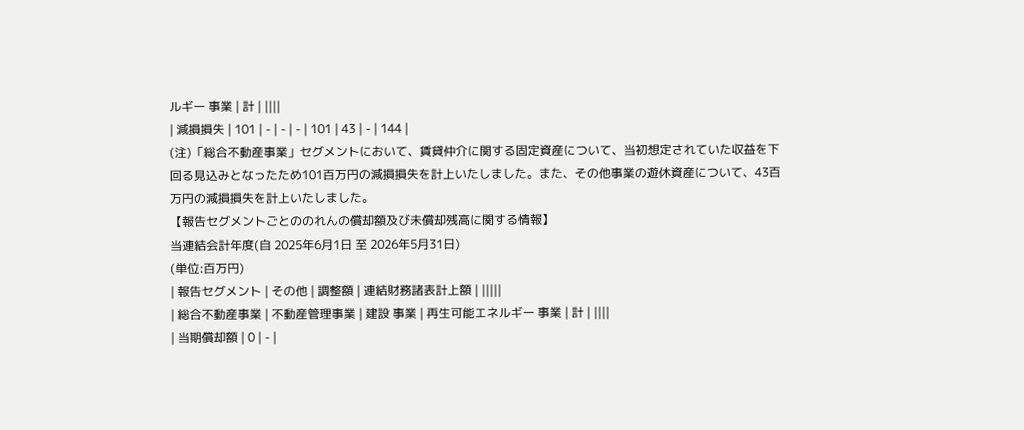ルギー 事業 | 計 | ||||
| 減損損失 | 101 | - | - | - | 101 | 43 | - | 144 |
(注)「総合不動産事業」セグメントにおいて、賃貸仲介に関する固定資産について、当初想定されていた収益を下回る見込みとなったため101百万円の減損損失を計上いたしました。また、その他事業の遊休資産について、43百万円の減損損失を計上いたしました。
【報告セグメントごとののれんの償却額及び未償却残高に関する情報】
当連結会計年度(自 2025年6月1日 至 2026年5月31日)
(単位:百万円)
| 報告セグメント | その他 | 調整額 | 連結財務諸表計上額 | |||||
| 総合不動産事業 | 不動産管理事業 | 建設 事業 | 再生可能エネルギー 事業 | 計 | ||||
| 当期償却額 | 0 | - |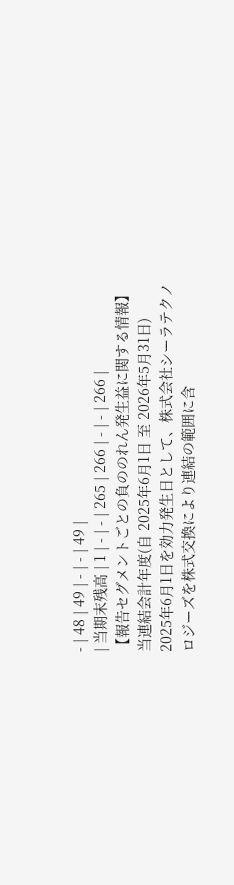- | 48 | 49 | - | - | 49 |
| 当期末残高 | 1 | - | - | 265 | 266 | - | - | 266 |
【報告セグメントごとの負ののれん発生益に関する情報】
当連結会計年度(自 2025年6月1日 至 2026年5月31日)
2025年6月1日を効力発生日として、株式会社シーラテクノロジーズを株式交換により連結の範囲に含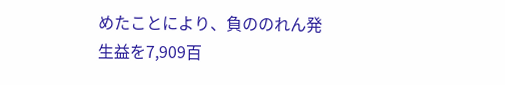めたことにより、負ののれん発生益を7,909百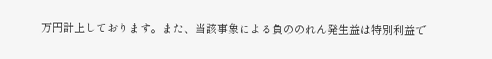万円計上しております。また、当該事象による負ののれん発生益は特別利益で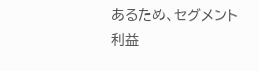あるため、セグメント利益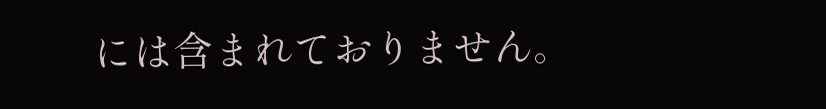には含まれておりません。